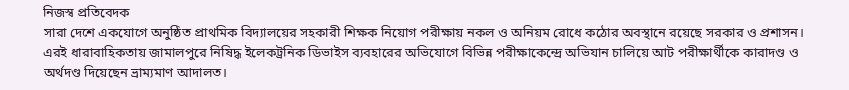নিজস্ব প্রতিবেদক
সারা দেশে একযোগে অনুষ্ঠিত প্রাথমিক বিদ্যালয়ের সহকারী শিক্ষক নিয়োগ পরীক্ষায় নকল ও অনিয়ম রোধে কঠোর অবস্থানে রয়েছে সরকার ও প্রশাসন। এরই ধারাবাহিকতায় জামালপুরে নিষিদ্ধ ইলেকট্রনিক ডিভাইস ব্যবহারের অভিযোগে বিভিন্ন পরীক্ষাকেন্দ্রে অভিযান চালিয়ে আট পরীক্ষার্থীকে কারাদণ্ড ও অর্থদণ্ড দিয়েছেন ভ্রাম্যমাণ আদালত।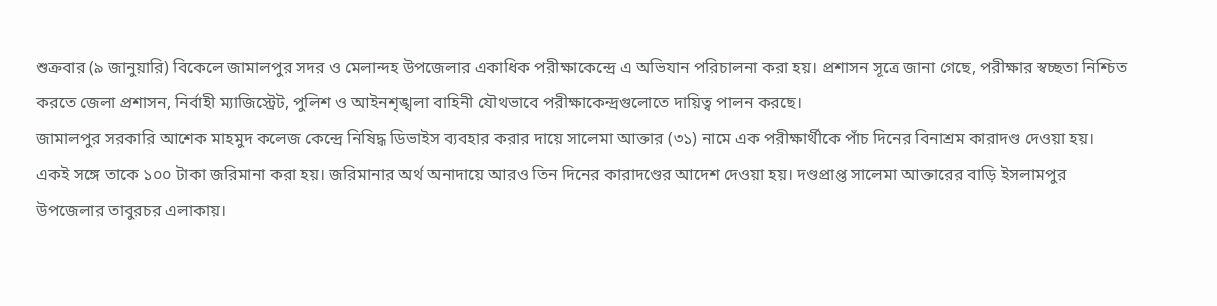শুক্রবার (৯ জানুয়ারি) বিকেলে জামালপুর সদর ও মেলান্দহ উপজেলার একাধিক পরীক্ষাকেন্দ্রে এ অভিযান পরিচালনা করা হয়। প্রশাসন সূত্রে জানা গেছে, পরীক্ষার স্বচ্ছতা নিশ্চিত করতে জেলা প্রশাসন, নির্বাহী ম্যাজিস্ট্রেট, পুলিশ ও আইনশৃঙ্খলা বাহিনী যৌথভাবে পরীক্ষাকেন্দ্রগুলোতে দায়িত্ব পালন করছে।
জামালপুর সরকারি আশেক মাহমুদ কলেজ কেন্দ্রে নিষিদ্ধ ডিভাইস ব্যবহার করার দায়ে সালেমা আক্তার (৩১) নামে এক পরীক্ষার্থীকে পাঁচ দিনের বিনাশ্রম কারাদণ্ড দেওয়া হয়। একই সঙ্গে তাকে ১০০ টাকা জরিমানা করা হয়। জরিমানার অর্থ অনাদায়ে আরও তিন দিনের কারাদণ্ডের আদেশ দেওয়া হয়। দণ্ডপ্রাপ্ত সালেমা আক্তারের বাড়ি ইসলামপুর উপজেলার তাবুরচর এলাকায়।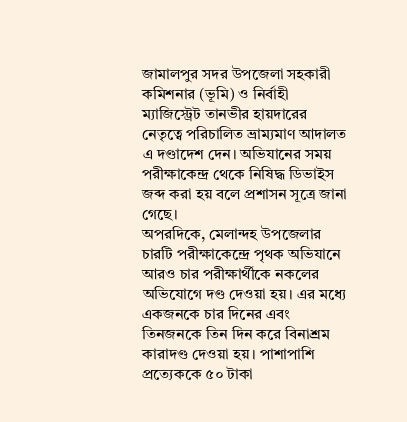জামালপুর সদর উপজেলা সহকারী কমিশনার (ভূমি) ও নির্বাহী ম্যাজিস্ট্রেট তানভীর হায়দারের নেতৃত্বে পরিচালিত ভ্রাম্যমাণ আদালত এ দণ্ডাদেশ দেন। অভিযানের সময় পরীক্ষাকেন্দ্র থেকে নিষিদ্ধ ডিভাইস জব্দ করা হয় বলে প্রশাসন সূত্রে জানা গেছে।
অপরদিকে, মেলান্দহ উপজেলার চারটি পরীক্ষাকেন্দ্রে পৃথক অভিযানে আরও চার পরীক্ষার্থীকে নকলের অভিযোগে দণ্ড দেওয়া হয়। এর মধ্যে একজনকে চার দিনের এবং তিনজনকে তিন দিন করে বিনাশ্রম কারাদণ্ড দেওয়া হয়। পাশাপাশি প্রত্যেককে ৫০ টাকা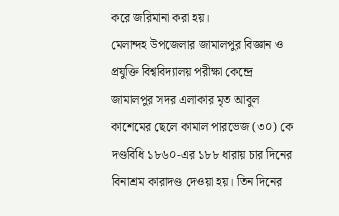করে জরিমানা করা হয়।
মেলান্দহ উপজেলার জামালপুর বিজ্ঞান ও প্রযুক্তি বিশ্ববিদ্যালয় পরীক্ষা কেন্দ্রে জামালপুর সদর এলাকার মৃত আবুল কাশেমের ছেলে কামাল পারভেজ (৩০) কে দণ্ডবিধি ১৮৬০-এর ১৮৮ ধারায় চার দিনের বিনাশ্রম কারাদণ্ড দেওয়া হয়। তিন দিনের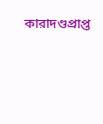কারাদণ্ডপ্রাপ্ত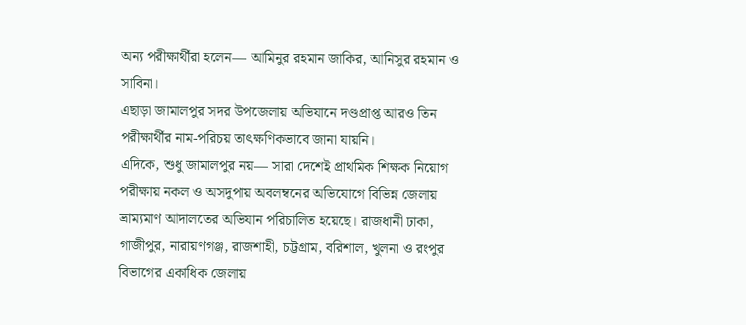অন্য পরীক্ষার্থীরা হলেন— আমিনুর রহমান জাকির, আনিসুর রহমান ও সাবিনা।
এছাড়া জামালপুর সদর উপজেলায় অভিযানে দণ্ডপ্রাপ্ত আরও তিন পরীক্ষার্থীর নাম-পরিচয় তাৎক্ষণিকভাবে জানা যায়নি।
এদিকে, শুধু জামালপুর নয়— সারা দেশেই প্রাথমিক শিক্ষক নিয়োগ পরীক্ষায় নকল ও অসদুপায় অবলম্বনের অভিযোগে বিভিন্ন জেলায় ভ্রাম্যমাণ আদালতের অভিযান পরিচালিত হয়েছে। রাজধানী ঢাকা, গাজীপুর, নারায়ণগঞ্জ, রাজশাহী, চট্টগ্রাম, বরিশাল, খুলনা ও রংপুর বিভাগের একাধিক জেলায়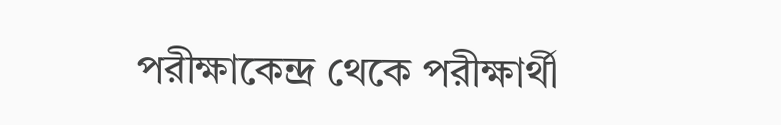পরীক্ষাকেন্দ্র থেকে পরীক্ষার্থী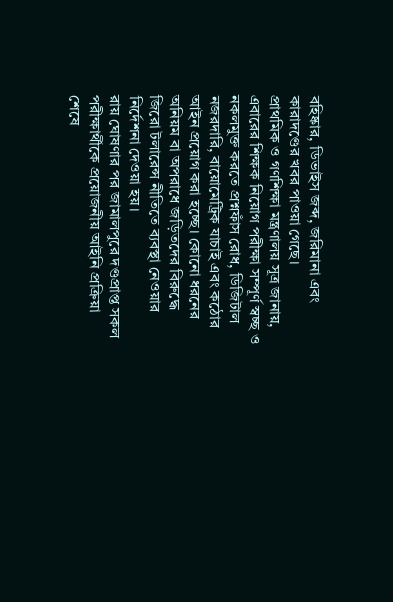বহিষ্কার, ডিভাইস জব্দ, জরিমানা এবং কারাদণ্ডের খবর পাওয়া গেছে।
প্রাথমিক ও গণশিক্ষা মন্ত্রণালয় সূত্র জানায়, এবারের শিক্ষক নিয়োগ পরীক্ষা সম্পূর্ণ স্বচ্ছ ও নকলমুক্ত করতে প্রশ্নফাঁস রোধ, ডিজিটাল নজরদারি, বায়োমেট্রিক যাচাই এবং কঠোর আইন প্রয়োগ করা হচ্ছে। কোনো ধরনের অনিয়ম বা অপরাধে জড়িতদের বিরুদ্ধে জিরো টলারেন্স নীতিতে ব্যবস্থা নেওয়ার নির্দেশনা দেওয়া হয়।
রায় ঘোষণার পর জামালপুরে দণ্ডপ্রাপ্ত সকল পরীক্ষার্থীকে প্রয়োজনীয় আইনি প্রক্রিয়া শেষে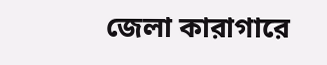জেলা কারাগারে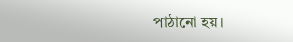পাঠানো হয়।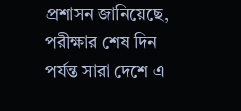প্রশাসন জানিয়েছে, পরীক্ষার শেষ দিন পর্যন্ত সারা দেশে এ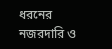ধরনের নজরদারি ও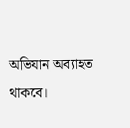অভিযান অব্যাহত থাকবে।